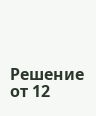Решение от 12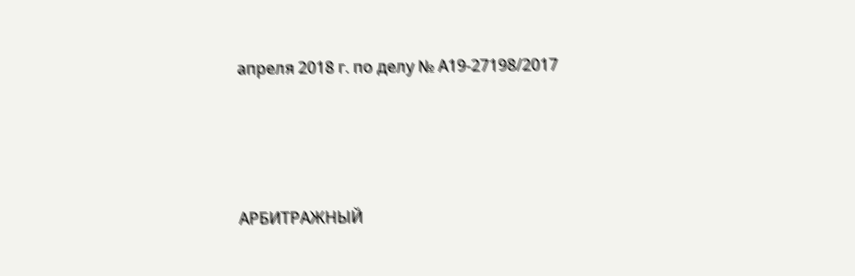апреля 2018 г. по делу № А19-27198/2017




АРБИТРАЖНЫЙ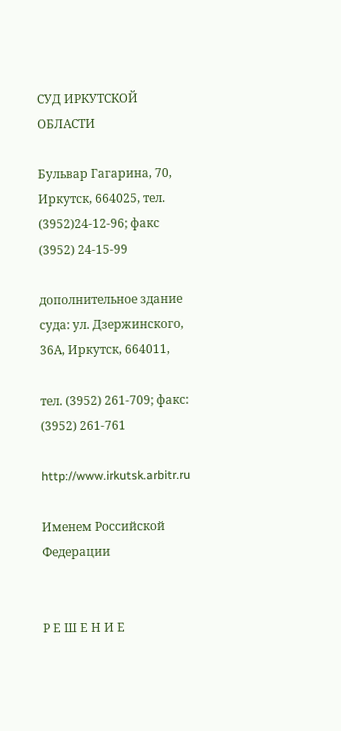СУД ИРКУТСКОЙ ОБЛАСТИ

Бульвар Гагарина, 70, Иркутск, 664025, тел. (3952)24-12-96; факс (3952) 24-15-99

дополнительное здание суда: ул. Дзержинского, 36А, Иркутск, 664011,

тел. (3952) 261-709; факс: (3952) 261-761

http://www.irkutsk.arbitr.ru

Именем Российской Федерации


Р Е Ш Е Н И Е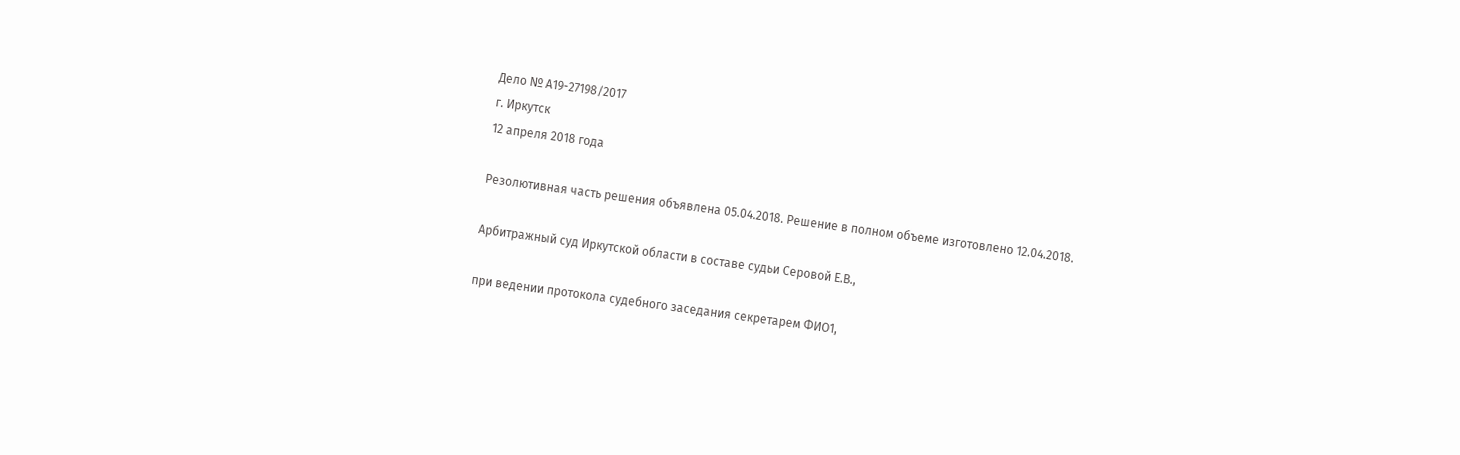Дело № А19-27198/2017
г. Иркутск
12 апреля 2018 года

Резолютивная часть решения объявлена 05.04.2018. Решение в полном объеме изготовлено 12.04.2018.

Арбитражный суд Иркутской области в составе судьи Серовой Е.В.,

при ведении протокола судебного заседания секретарем ФИО1,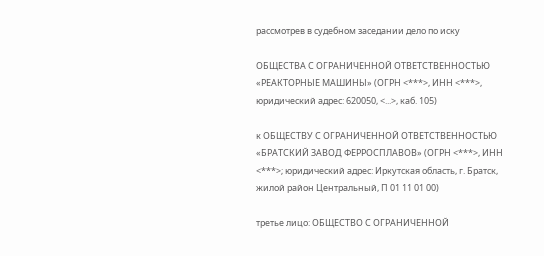рассмотрев в судебном заседании дело по иску

ОБЩЕСТВА С ОГРАНИЧЕННОЙ ОТВЕТСТВЕННОСТЬЮ «РЕАКТОРНЫЕ МАШИНЫ» (ОГРН <***>, ИНН <***>, юридический адрес: 620050, <...>, каб. 105)

к ОБЩЕСТВУ С ОГРАНИЧЕННОЙ ОТВЕТСТВЕННОСТЬЮ «БРАТСКИЙ ЗАВОД ФЕРРОСПЛАВОВ» (ОГРН <***>, ИНН <***>; юридический адрес: Иркутская область, г. Братск, жилой район Центральный, П 01 11 01 00)

третье лицо: ОБЩЕСТВО С ОГРАНИЧЕННОЙ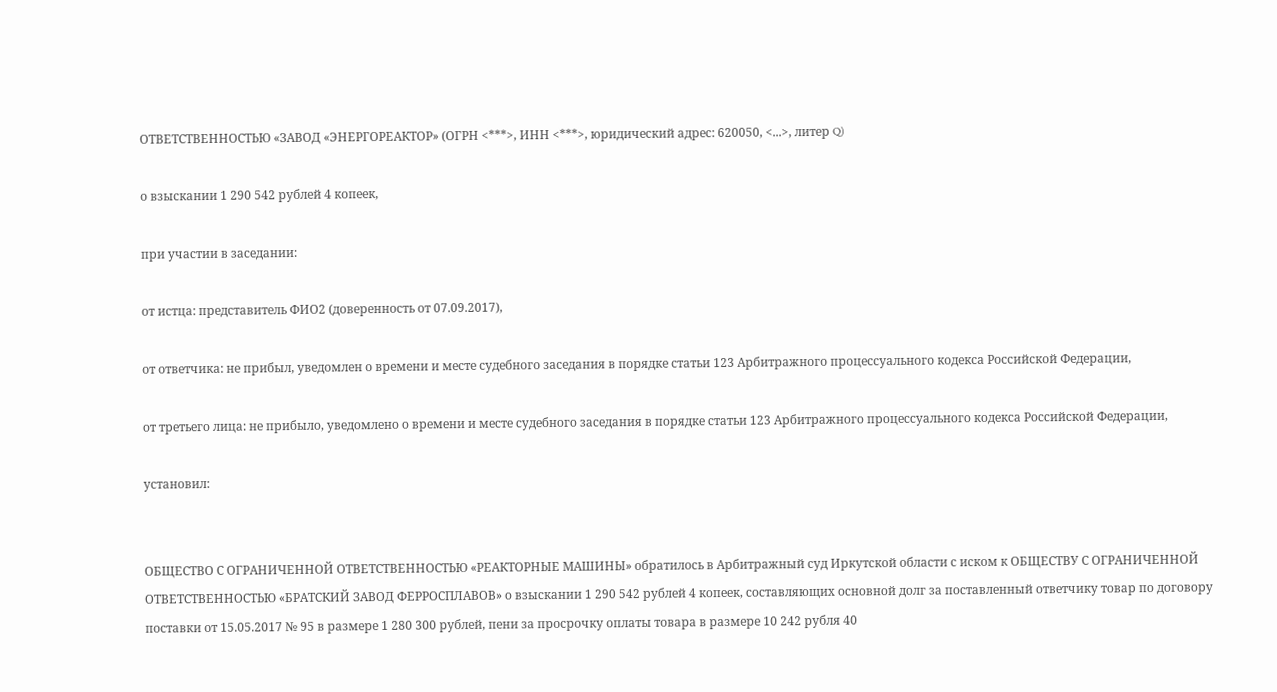ОТВЕТСТВЕННОСТЬЮ «ЗАВОД «ЭНЕРГОРЕАКТОР» (ОГРН <***>, ИНН <***>, юридический адрес: 620050, <...>, литер Q)

о взыскании 1 290 542 рублей 4 копеек,

при участии в заседании:

от истца: представитель ФИО2 (доверенность от 07.09.2017),

от ответчика: не прибыл, уведомлен о времени и месте судебного заседания в порядке статьи 123 Арбитражного процессуального кодекса Российской Федерации,

от третьего лица: не прибыло, уведомлено о времени и месте судебного заседания в порядке статьи 123 Арбитражного процессуального кодекса Российской Федерации,

установил:


ОБЩЕСТВО С ОГРАНИЧЕННОЙ ОТВЕТСТВЕННОСТЬЮ «РЕАКТОРНЫЕ МАШИНЫ» обратилось в Арбитражный суд Иркутской области с иском к ОБЩЕСТВУ С ОГРАНИЧЕННОЙ ОТВЕТСТВЕННОСТЬЮ «БРАТСКИЙ ЗАВОД ФЕРРОСПЛАВОВ» о взыскании 1 290 542 рублей 4 копеек, составляющих основной долг за поставленный ответчику товар по договору поставки от 15.05.2017 № 95 в размере 1 280 300 рублей, пени за просрочку оплаты товара в размере 10 242 рубля 40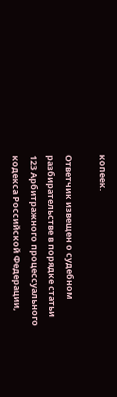копеек.

Ответчик извещен о судебном разбирательстве в порядке статьи 123 Арбитражного процессуального кодекса Российской Федерации,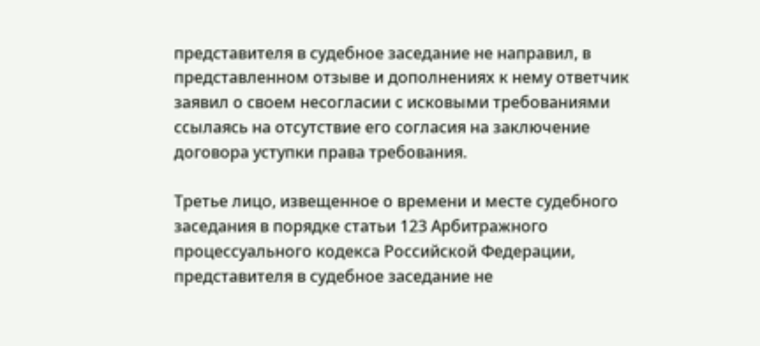представителя в судебное заседание не направил, в представленном отзыве и дополнениях к нему ответчик заявил о своем несогласии с исковыми требованиями ссылаясь на отсутствие его согласия на заключение договора уступки права требования.

Третье лицо, извещенное о времени и месте судебного заседания в порядке статьи 123 Арбитражного процессуального кодекса Российской Федерации, представителя в судебное заседание не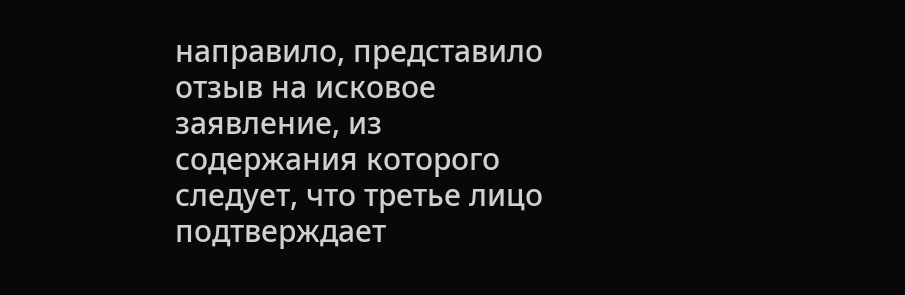направило, представило отзыв на исковое заявление, из содержания которого следует, что третье лицо подтверждает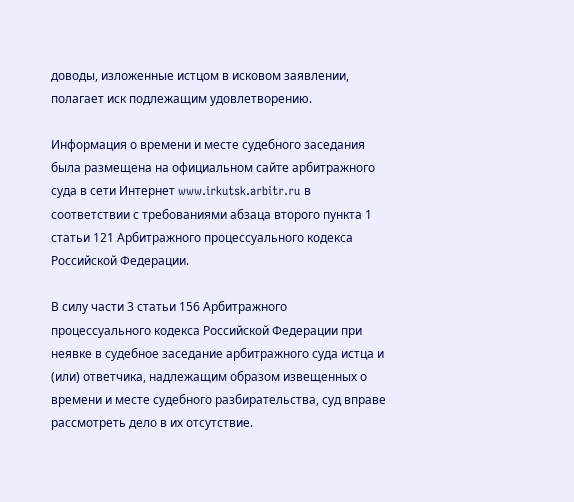доводы, изложенные истцом в исковом заявлении, полагает иск подлежащим удовлетворению.

Информация о времени и месте судебного заседания была размещена на официальном сайте арбитражного суда в сети Интернет www.irkutsk.arbitr.ru в соответствии с требованиями абзаца второго пункта 1 статьи 121 Арбитражного процессуального кодекса Российской Федерации.

В силу части 3 статьи 156 Арбитражного процессуального кодекса Российской Федерации при неявке в судебное заседание арбитражного суда истца и (или) ответчика, надлежащим образом извещенных о времени и месте судебного разбирательства, суд вправе рассмотреть дело в их отсутствие.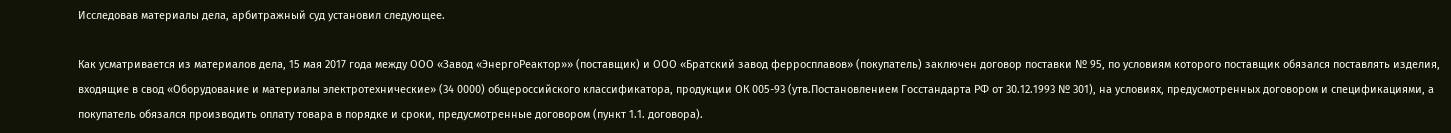Исследовав материалы дела, арбитражный суд установил следующее.

Как усматривается из материалов дела, 15 мая 2017 года между ООО «Завод «ЭнергоРеактор»» (поставщик) и ООО «Братский завод ферросплавов» (покупатель) заключен договор поставки № 95, по условиям которого поставщик обязался поставлять изделия, входящие в свод «Оборудование и материалы электротехнические» (34 0000) общероссийского классификатора, продукции ОК 005-93 (утв.Постановлением Госстандарта РФ от 30.12.1993 № 301), на условиях, предусмотренных договором и спецификациями, а покупатель обязался производить оплату товара в порядке и сроки, предусмотренные договором (пункт 1.1. договора).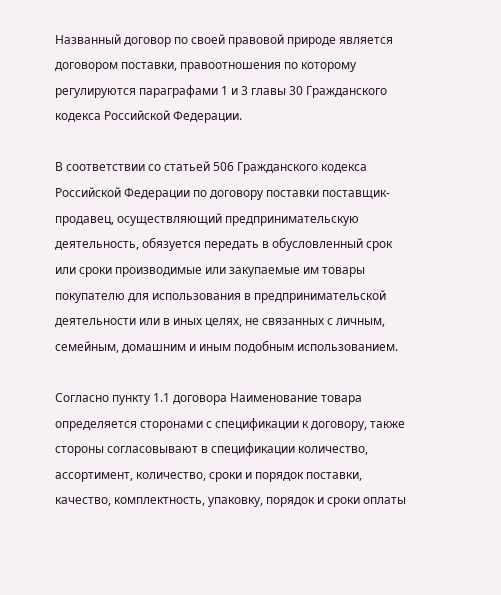Названный договор по своей правовой природе является договором поставки, правоотношения по которому регулируются параграфами 1 и 3 главы 30 Гражданского кодекса Российской Федерации.

В соответствии со статьей 506 Гражданского кодекса Российской Федерации по договору поставки поставщик-продавец, осуществляющий предпринимательскую деятельность, обязуется передать в обусловленный срок или сроки производимые или закупаемые им товары покупателю для использования в предпринимательской деятельности или в иных целях, не связанных с личным, семейным, домашним и иным подобным использованием.

Согласно пункту 1.1 договора Наименование товара определяется сторонами с спецификации к договору, также стороны согласовывают в спецификации количество, ассортимент, количество, сроки и порядок поставки, качество, комплектность, упаковку, порядок и сроки оплаты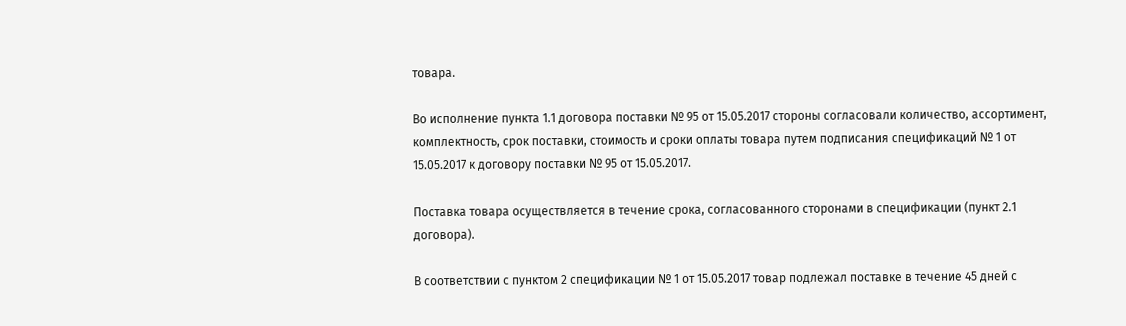товара.

Во исполнение пункта 1.1 договора поставки № 95 от 15.05.2017 стороны согласовали количество, ассортимент, комплектность, срок поставки, стоимость и сроки оплаты товара путем подписания спецификаций № 1 от 15.05.2017 к договору поставки № 95 от 15.05.2017.

Поставка товара осуществляется в течение срока, согласованного сторонами в спецификации (пункт 2.1 договора).

В соответствии с пунктом 2 спецификации № 1 от 15.05.2017 товар подлежал поставке в течение 45 дней с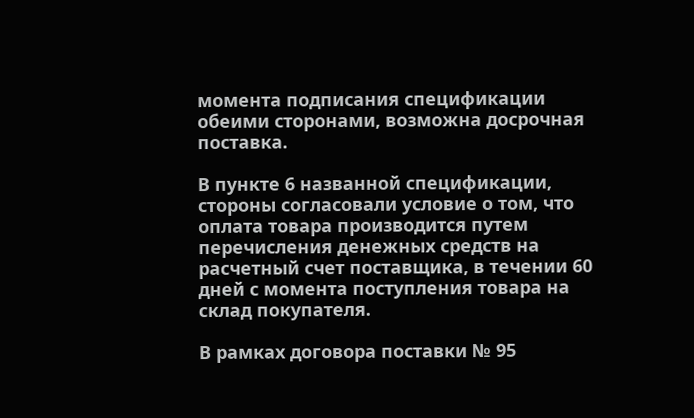момента подписания спецификации обеими сторонами, возможна досрочная поставка.

В пункте 6 названной спецификации, стороны согласовали условие о том, что оплата товара производится путем перечисления денежных средств на расчетный счет поставщика, в течении 60 дней с момента поступления товара на склад покупателя.

В рамках договора поставки № 95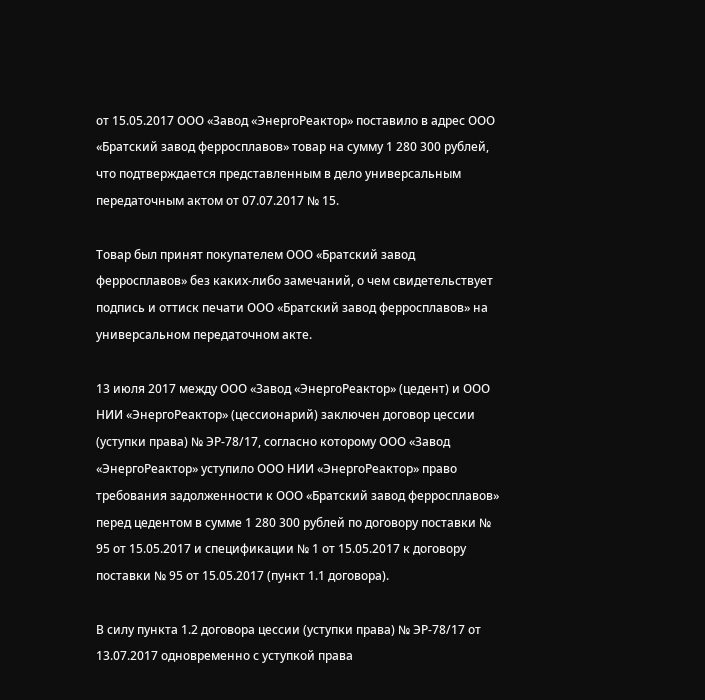от 15.05.2017 ООО «Завод «ЭнергоРеактор» поставило в адрес ООО «Братский завод ферросплавов» товар на сумму 1 280 300 рублей, что подтверждается представленным в дело универсальным передаточным актом от 07.07.2017 № 15.

Товар был принят покупателем ООО «Братский завод ферросплавов» без каких-либо замечаний, о чем свидетельствует подпись и оттиск печати ООО «Братский завод ферросплавов» на универсальном передаточном акте.

13 июля 2017 между ООО «Завод «ЭнергоРеактор» (цедент) и ООО НИИ «ЭнергоРеактор» (цессионарий) заключен договор цессии (уступки права) № ЭР-78/17, согласно которому ООО «Завод «ЭнергоРеактор» уступило ООО НИИ «ЭнергоРеактор» право требования задолженности к ООО «Братский завод ферросплавов» перед цедентом в сумме 1 280 300 рублей по договору поставки № 95 от 15.05.2017 и спецификации № 1 от 15.05.2017 к договору поставки № 95 от 15.05.2017 (пункт 1.1 договора).

В силу пункта 1.2 договора цессии (уступки права) № ЭР-78/17 от 13.07.2017 одновременно с уступкой права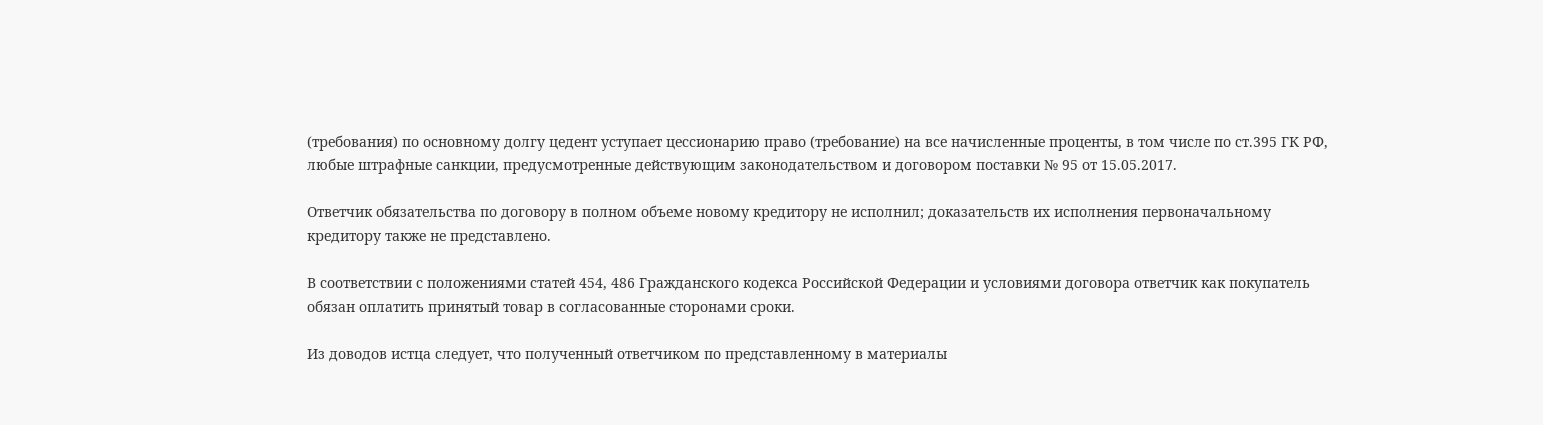(требования) по основному долгу цедент уступает цессионарию право (требование) на все начисленные проценты, в том числе по ст.395 ГК РФ, любые штрафные санкции, предусмотренные действующим законодательством и договором поставки № 95 от 15.05.2017.

Ответчик обязательства по договору в полном объеме новому кредитору не исполнил; доказательств их исполнения первоначальному кредитору также не представлено.

В соответствии с положениями статей 454, 486 Гражданского кодекса Российской Федерации и условиями договора ответчик как покупатель обязан оплатить принятый товар в согласованные сторонами сроки.

Из доводов истца следует, что полученный ответчиком по представленному в материалы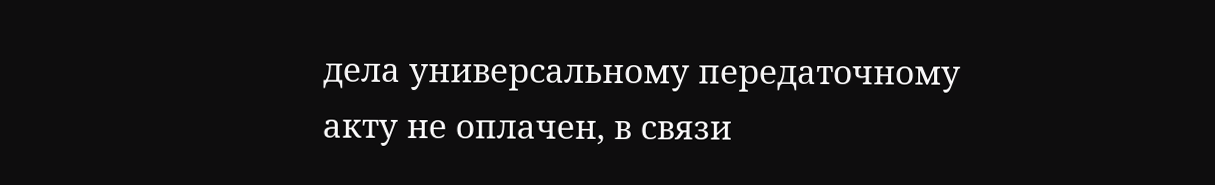дела универсальному передаточному акту не оплачен, в связи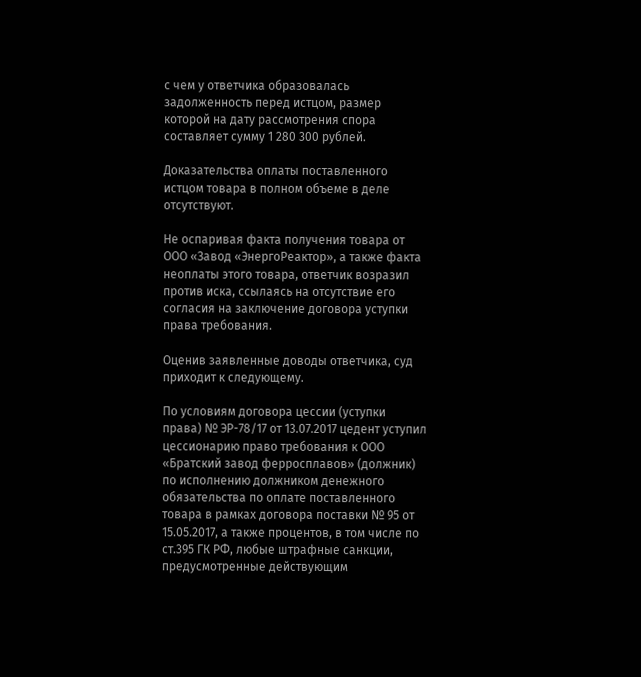с чем у ответчика образовалась задолженность перед истцом, размер которой на дату рассмотрения спора составляет сумму 1 280 300 рублей.

Доказательства оплаты поставленного истцом товара в полном объеме в деле отсутствуют.

Не оспаривая факта получения товара от ООО «Завод «ЭнергоРеактор», а также факта неоплаты этого товара, ответчик возразил против иска, ссылаясь на отсутствие его согласия на заключение договора уступки права требования.

Оценив заявленные доводы ответчика, суд приходит к следующему.

По условиям договора цессии (уступки права) № ЭР-78/17 от 13.07.2017 цедент уступил цессионарию право требования к ООО «Братский завод ферросплавов» (должник) по исполнению должником денежного обязательства по оплате поставленного товара в рамках договора поставки № 95 от 15.05.2017, а также процентов, в том числе по ст.395 ГК РФ, любые штрафные санкции, предусмотренные действующим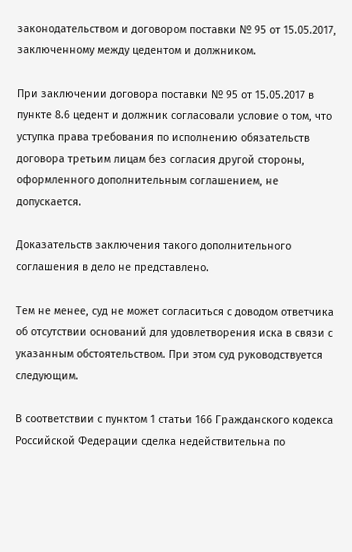законодательством и договором поставки № 95 от 15.05.2017, заключенному между цедентом и должником.

При заключении договора поставки № 95 от 15.05.2017 в пункте 8.6 цедент и должник согласовали условие о том, что уступка права требования по исполнению обязательств договора третьим лицам без согласия другой стороны, оформленного дополнительным соглашением, не допускается.

Доказательств заключения такого дополнительного соглашения в дело не представлено.

Тем не менее, суд не может согласиться с доводом ответчика об отсутствии оснований для удовлетворения иска в связи с указанным обстоятельством. При этом суд руководствуется следующим.

В соответствии с пунктом 1 статьи 166 Гражданского кодекса Российской Федерации сделка недействительна по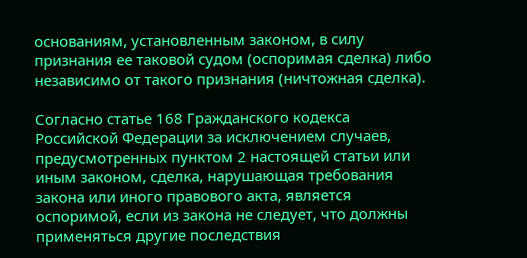основаниям, установленным законом, в силу признания ее таковой судом (оспоримая сделка) либо независимо от такого признания (ничтожная сделка).

Согласно статье 168 Гражданского кодекса Российской Федерации за исключением случаев, предусмотренных пунктом 2 настоящей статьи или иным законом, сделка, нарушающая требования закона или иного правового акта, является оспоримой, если из закона не следует, что должны применяться другие последствия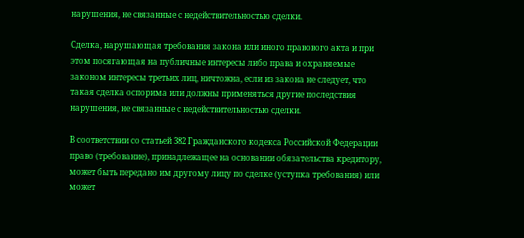нарушения, не связанные с недействительностью сделки.

Сделка, нарушающая требования закона или иного правового акта и при этом посягающая на публичные интересы либо права и охраняемые законом интересы третьих лиц, ничтожна, если из закона не следует, что такая сделка оспорима или должны применяться другие последствия нарушения, не связанные с недействительностью сделки.

В соответствии со статьей 382 Гражданского кодекса Российской Федерации право (требование), принадлежащее на основании обязательства кредитору, может быть передано им другому лицу по сделке (уступка требования) или может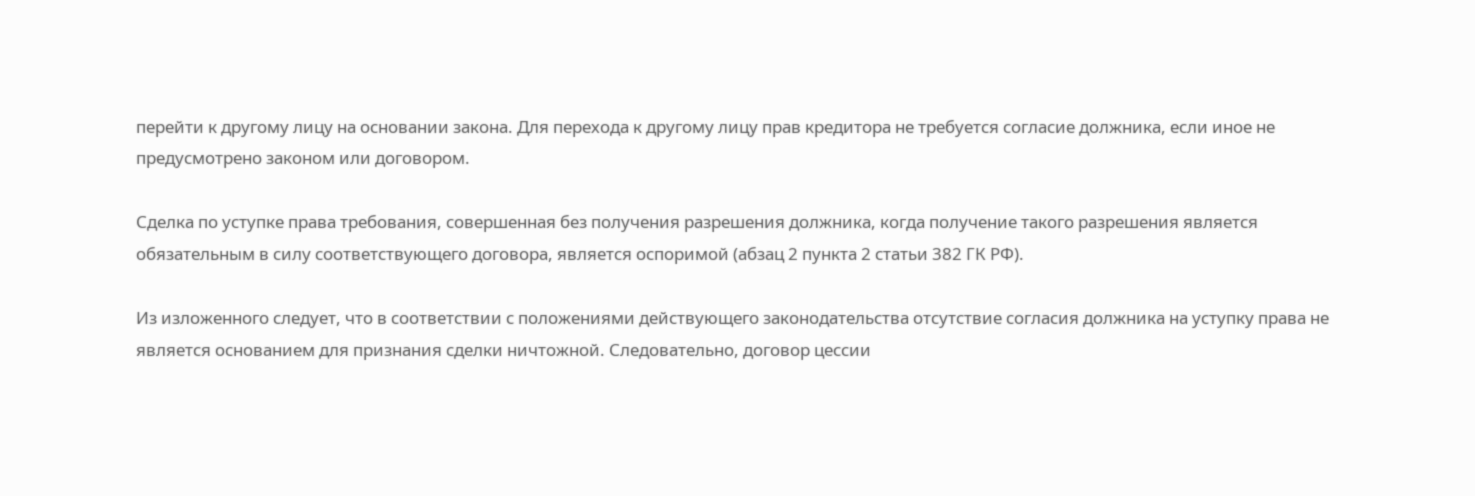перейти к другому лицу на основании закона. Для перехода к другому лицу прав кредитора не требуется согласие должника, если иное не предусмотрено законом или договором.

Сделка по уступке права требования, совершенная без получения разрешения должника, когда получение такого разрешения является обязательным в силу соответствующего договора, является оспоримой (абзац 2 пункта 2 статьи 382 ГК РФ).

Из изложенного следует, что в соответствии с положениями действующего законодательства отсутствие согласия должника на уступку права не является основанием для признания сделки ничтожной. Следовательно, договор цессии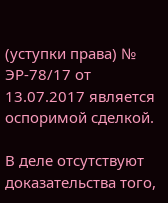(уступки права) № ЭР-78/17 от 13.07.2017 является оспоримой сделкой.

В деле отсутствуют доказательства того,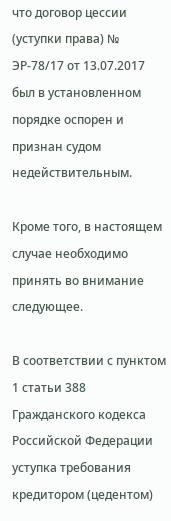что договор цессии (уступки права) № ЭР-78/17 от 13.07.2017 был в установленном порядке оспорен и признан судом недействительным.

Кроме того, в настоящем случае необходимо принять во внимание следующее.

В соответствии с пунктом 1 статьи 388 Гражданского кодекса Российской Федерации уступка требования кредитором (цедентом)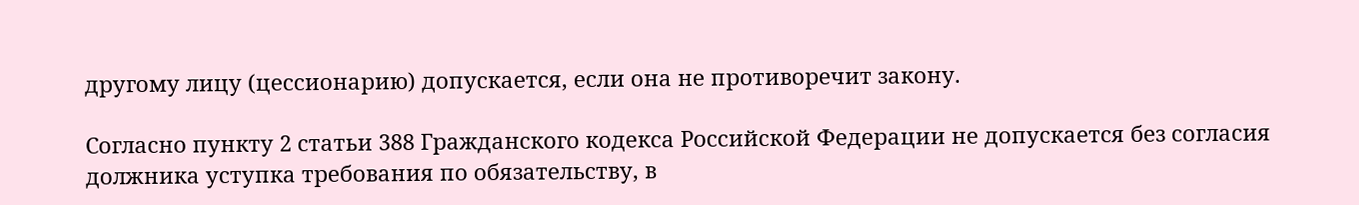другому лицу (цессионарию) допускается, если она не противоречит закону.

Согласно пункту 2 статьи 388 Гражданского кодекса Российской Федерации не допускается без согласия должника уступка требования по обязательству, в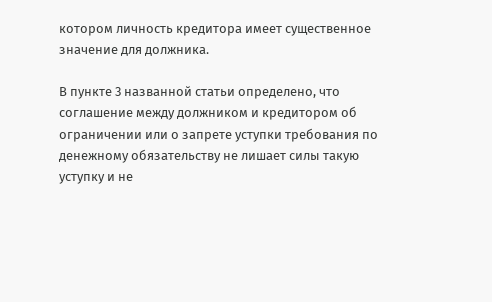котором личность кредитора имеет существенное значение для должника.

В пункте 3 названной статьи определено, что соглашение между должником и кредитором об ограничении или о запрете уступки требования по денежному обязательству не лишает силы такую уступку и не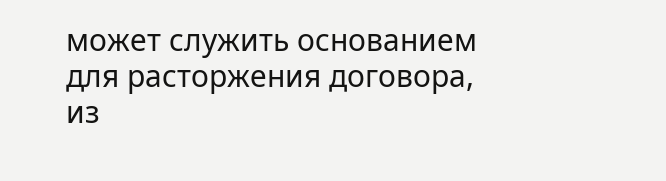может служить основанием для расторжения договора, из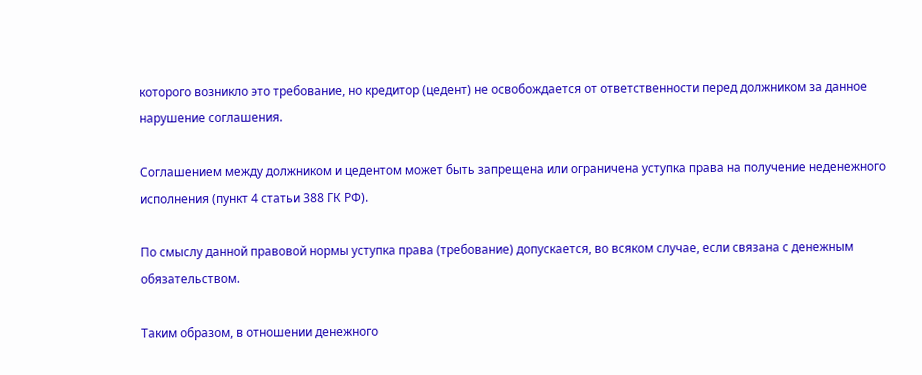которого возникло это требование, но кредитор (цедент) не освобождается от ответственности перед должником за данное нарушение соглашения.

Соглашением между должником и цедентом может быть запрещена или ограничена уступка права на получение неденежного исполнения (пункт 4 статьи 388 ГК РФ).

По смыслу данной правовой нормы уступка права (требование) допускается, во всяком случае, если связана с денежным обязательством.

Таким образом, в отношении денежного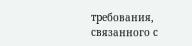требования, связанного с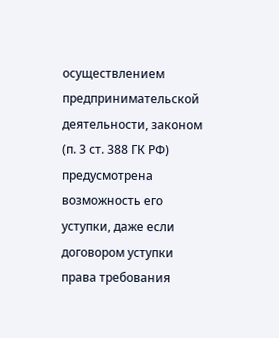осуществлением предпринимательской деятельности, законом (п. 3 ст. 388 ГК РФ) предусмотрена возможность его уступки, даже если договором уступки права требования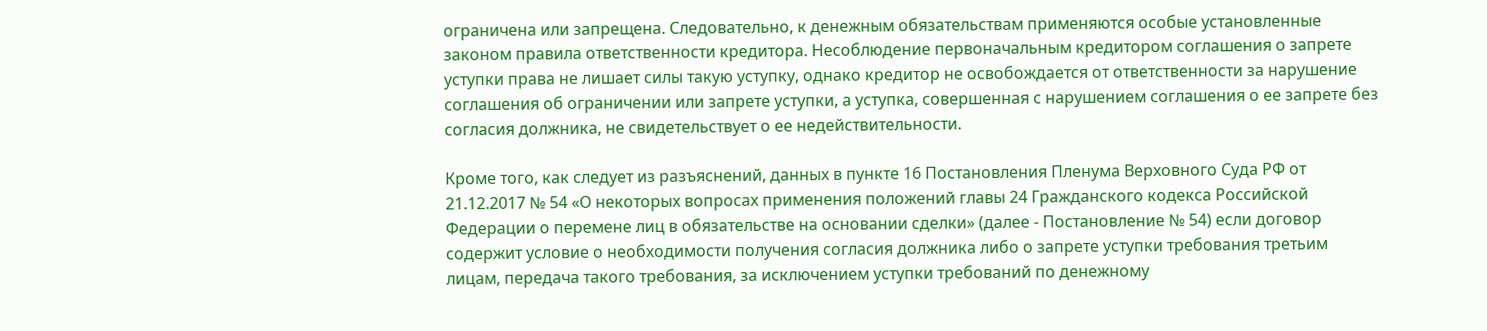ограничена или запрещена. Следовательно, к денежным обязательствам применяются особые установленные законом правила ответственности кредитора. Несоблюдение первоначальным кредитором соглашения о запрете уступки права не лишает силы такую уступку, однако кредитор не освобождается от ответственности за нарушение соглашения об ограничении или запрете уступки, а уступка, совершенная с нарушением соглашения о ее запрете без согласия должника, не свидетельствует о ее недействительности.

Кроме того, как следует из разъяснений, данных в пункте 16 Постановления Пленума Верховного Суда РФ от 21.12.2017 № 54 «О некоторых вопросах применения положений главы 24 Гражданского кодекса Российской Федерации о перемене лиц в обязательстве на основании сделки» (далее - Постановление № 54) если договор содержит условие о необходимости получения согласия должника либо о запрете уступки требования третьим лицам, передача такого требования, за исключением уступки требований по денежному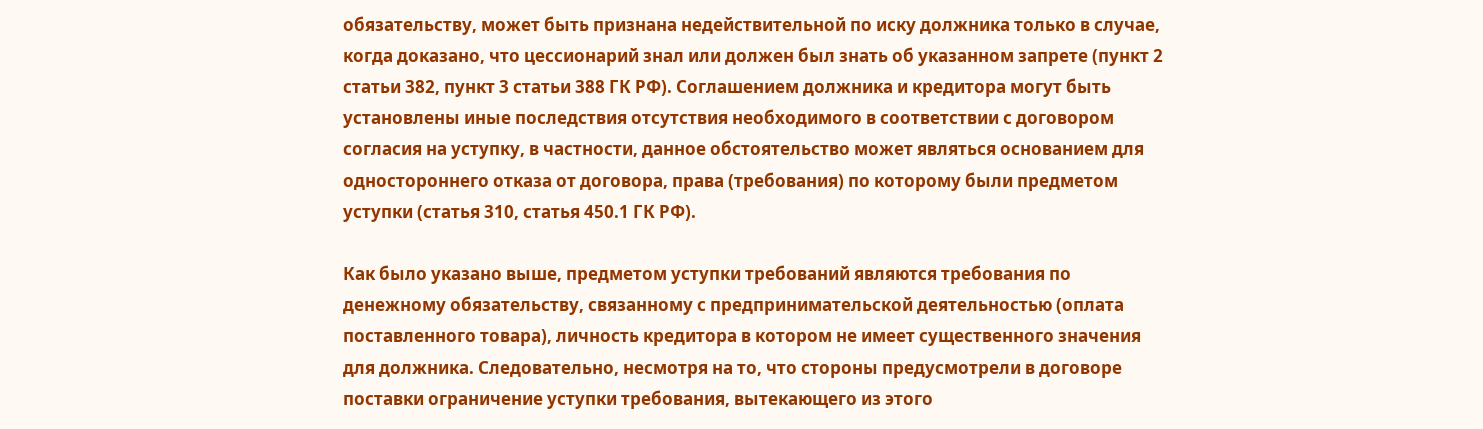обязательству, может быть признана недействительной по иску должника только в случае, когда доказано, что цессионарий знал или должен был знать об указанном запрете (пункт 2 статьи 382, пункт 3 статьи 388 ГК РФ). Соглашением должника и кредитора могут быть установлены иные последствия отсутствия необходимого в соответствии с договором согласия на уступку, в частности, данное обстоятельство может являться основанием для одностороннего отказа от договора, права (требования) по которому были предметом уступки (статья 310, статья 450.1 ГК РФ).

Как было указано выше, предметом уступки требований являются требования по денежному обязательству, связанному с предпринимательской деятельностью (оплата поставленного товара), личность кредитора в котором не имеет существенного значения для должника. Следовательно, несмотря на то, что стороны предусмотрели в договоре поставки ограничение уступки требования, вытекающего из этого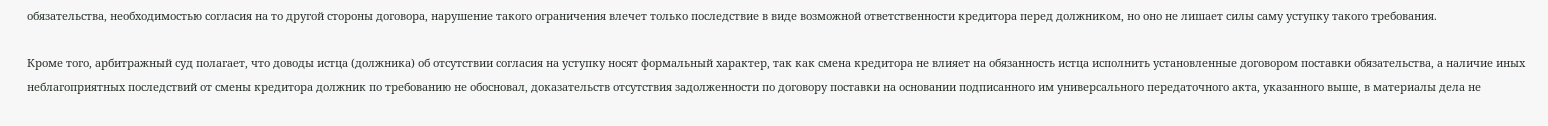обязательства, необходимостью согласия на то другой стороны договора, нарушение такого ограничения влечет только последствие в виде возможной ответственности кредитора перед должником, но оно не лишает силы саму уступку такого требования.

Кроме того, арбитражный суд полагает, что доводы истца (должника) об отсутствии согласия на уступку носят формальный характер, так как смена кредитора не влияет на обязанность истца исполнить установленные договором поставки обязательства, а наличие иных неблагоприятных последствий от смены кредитора должник по требованию не обосновал, доказательств отсутствия задолженности по договору поставки на основании подписанного им универсального передаточного акта, указанного выше, в материалы дела не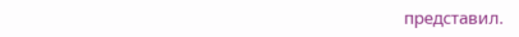представил.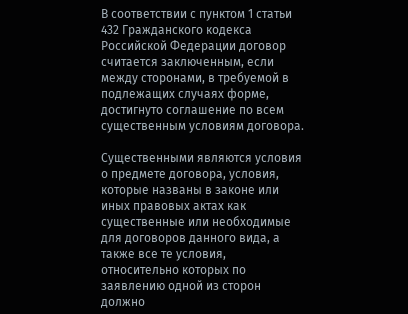В соответствии с пунктом 1 статьи 432 Гражданского кодекса Российской Федерации договор считается заключенным, если между сторонами, в требуемой в подлежащих случаях форме, достигнуто соглашение по всем существенным условиям договора.

Существенными являются условия о предмете договора, условия, которые названы в законе или иных правовых актах как существенные или необходимые для договоров данного вида, а также все те условия, относительно которых по заявлению одной из сторон должно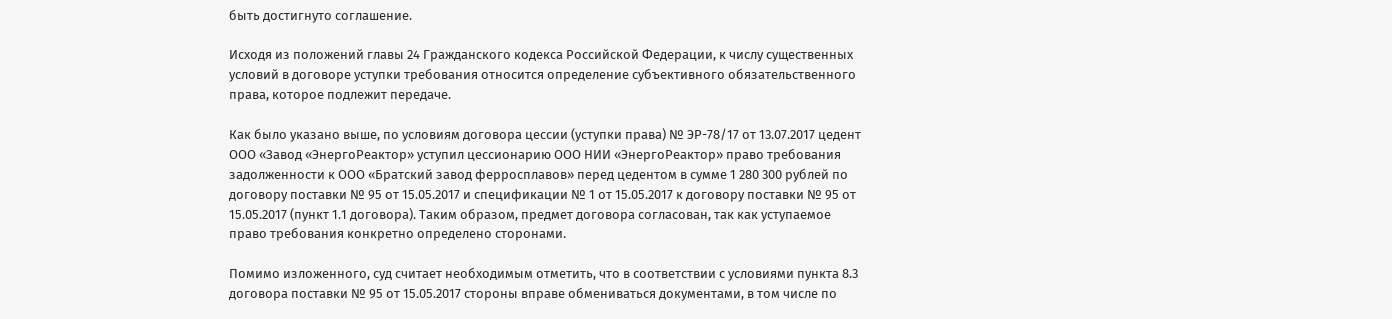быть достигнуто соглашение.

Исходя из положений главы 24 Гражданского кодекса Российской Федерации, к числу существенных условий в договоре уступки требования относится определение субъективного обязательственного права, которое подлежит передаче.

Как было указано выше, по условиям договора цессии (уступки права) № ЭР-78/17 от 13.07.2017 цедент ООО «Завод «ЭнергоРеактор» уступил цессионарию ООО НИИ «ЭнергоРеактор» право требования задолженности к ООО «Братский завод ферросплавов» перед цедентом в сумме 1 280 300 рублей по договору поставки № 95 от 15.05.2017 и спецификации № 1 от 15.05.2017 к договору поставки № 95 от 15.05.2017 (пункт 1.1 договора). Таким образом, предмет договора согласован, так как уступаемое право требования конкретно определено сторонами.

Помимо изложенного, суд считает необходимым отметить, что в соответствии с условиями пункта 8.3 договора поставки № 95 от 15.05.2017 стороны вправе обмениваться документами, в том числе по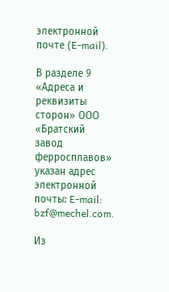электронной почте (E-mail).

В разделе 9 «Адреса и реквизиты сторон» ООО «Братский завод ферросплавов» указан адрес электронной почты: E-mail: bzf@mechel.com.

Из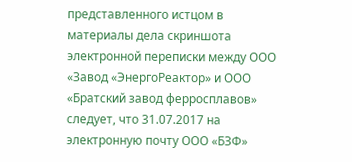представленного истцом в материалы дела скриншота электронной переписки между ООО «Завод «ЭнергоРеактор» и ООО «Братский завод ферросплавов» следует, что 31.07.2017 на электронную почту ООО «БЗФ»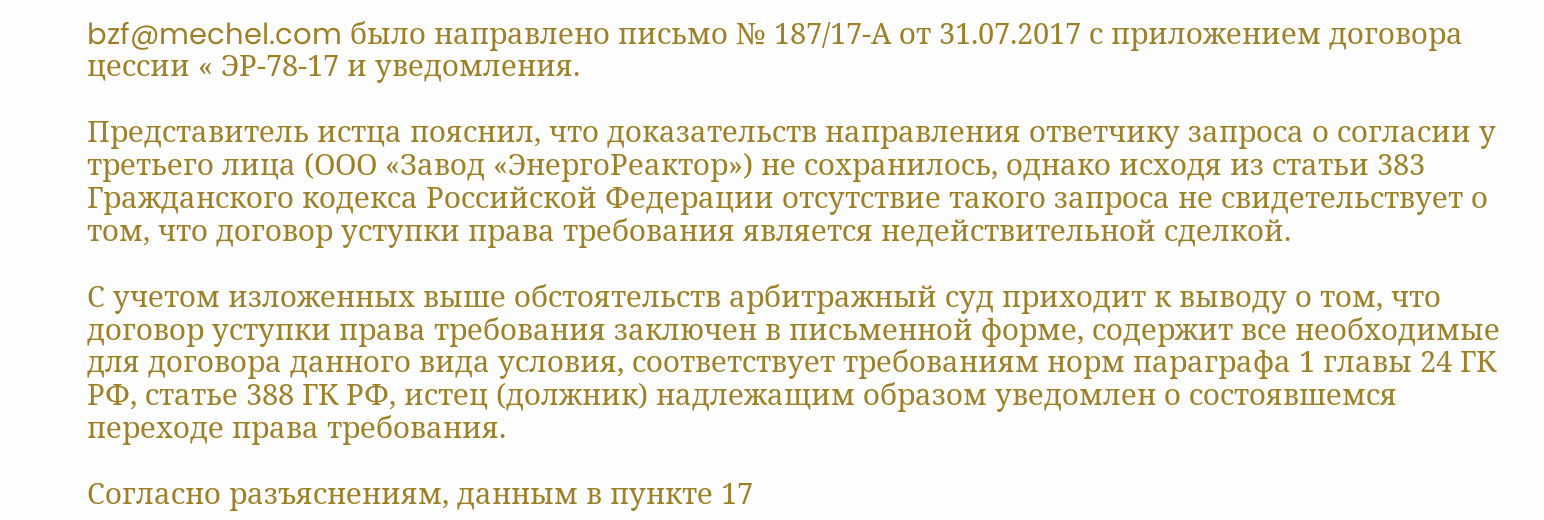bzf@mechel.com было направлено письмо № 187/17-А от 31.07.2017 с приложением договора цессии « ЭР-78-17 и уведомления.

Представитель истца пояснил, что доказательств направления ответчику запроса о согласии у третьего лица (ООО «Завод «ЭнергоРеактор») не сохранилось, однако исходя из статьи 383 Гражданского кодекса Российской Федерации отсутствие такого запроса не свидетельствует о том, что договор уступки права требования является недействительной сделкой.

С учетом изложенных выше обстоятельств арбитражный суд приходит к выводу о том, что договор уступки права требования заключен в письменной форме, содержит все необходимые для договора данного вида условия, соответствует требованиям норм параграфа 1 главы 24 ГК РФ, статье 388 ГК РФ, истец (должник) надлежащим образом уведомлен о состоявшемся переходе права требования.

Согласно разъяснениям, данным в пункте 17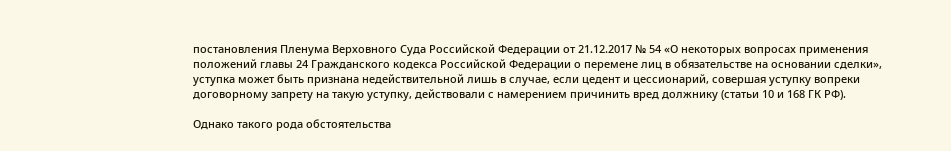постановления Пленума Верховного Суда Российской Федерации от 21.12.2017 № 54 «О некоторых вопросах применения положений главы 24 Гражданского кодекса Российской Федерации о перемене лиц в обязательстве на основании сделки», уступка может быть признана недействительной лишь в случае, если цедент и цессионарий, совершая уступку вопреки договорному запрету на такую уступку, действовали с намерением причинить вред должнику (статьи 10 и 168 ГК РФ).

Однако такого рода обстоятельства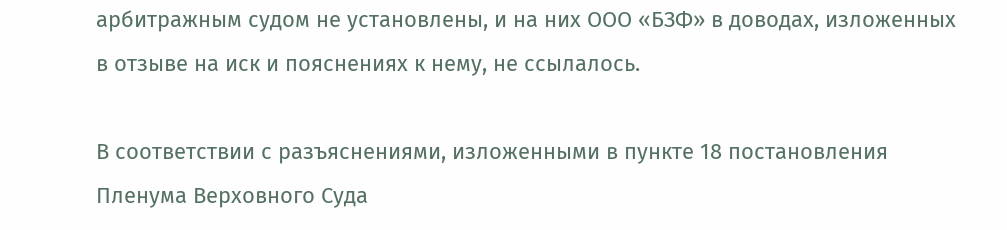арбитражным судом не установлены, и на них ООО «БЗФ» в доводах, изложенных в отзыве на иск и пояснениях к нему, не ссылалось.

В соответствии с разъяснениями, изложенными в пункте 18 постановления Пленума Верховного Суда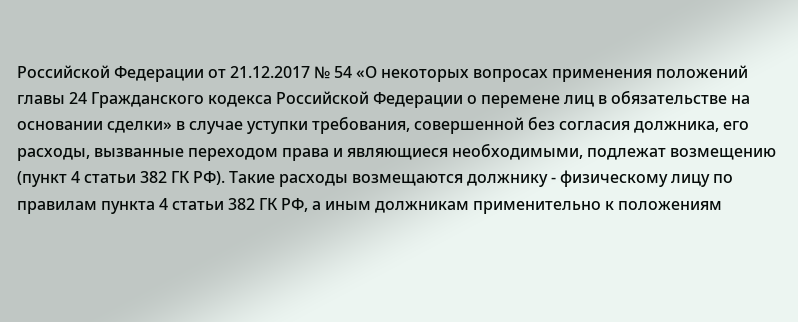Российской Федерации от 21.12.2017 № 54 «О некоторых вопросах применения положений главы 24 Гражданского кодекса Российской Федерации о перемене лиц в обязательстве на основании сделки» в случае уступки требования, совершенной без согласия должника, его расходы, вызванные переходом права и являющиеся необходимыми, подлежат возмещению (пункт 4 статьи 382 ГК РФ). Такие расходы возмещаются должнику - физическому лицу по правилам пункта 4 статьи 382 ГК РФ, а иным должникам применительно к положениям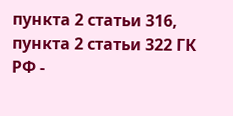пункта 2 статьи 316, пункта 2 статьи 322 ГК РФ -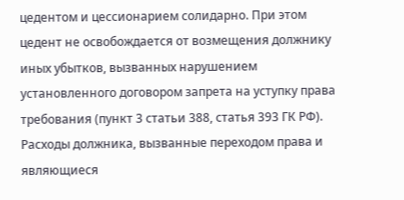цедентом и цессионарием солидарно. При этом цедент не освобождается от возмещения должнику иных убытков, вызванных нарушением установленного договором запрета на уступку права требования (пункт 3 статьи 388, статья 393 ГК РФ). Расходы должника, вызванные переходом права и являющиеся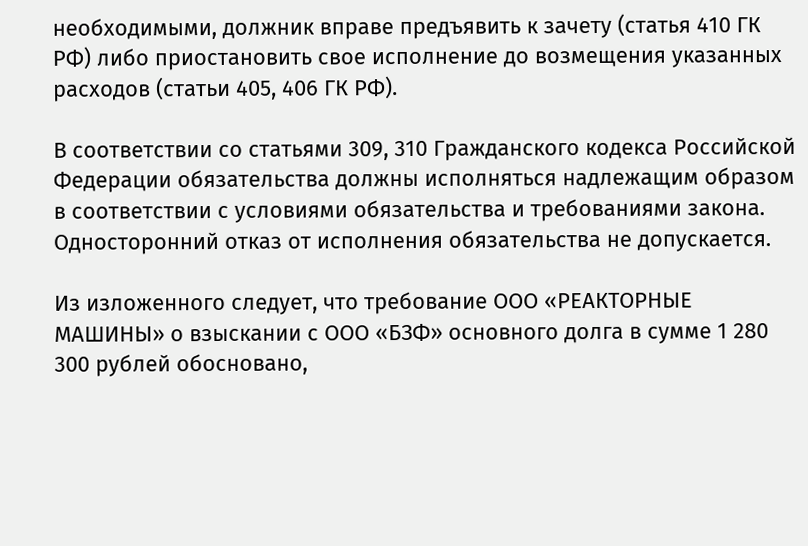необходимыми, должник вправе предъявить к зачету (статья 410 ГК РФ) либо приостановить свое исполнение до возмещения указанных расходов (статьи 405, 406 ГК РФ).

В соответствии со статьями 309, 310 Гражданского кодекса Российской Федерации обязательства должны исполняться надлежащим образом в соответствии с условиями обязательства и требованиями закона. Односторонний отказ от исполнения обязательства не допускается.

Из изложенного следует, что требование ООО «РЕАКТОРНЫЕ МАШИНЫ» о взыскании с ООО «БЗФ» основного долга в сумме 1 280 300 рублей обосновано,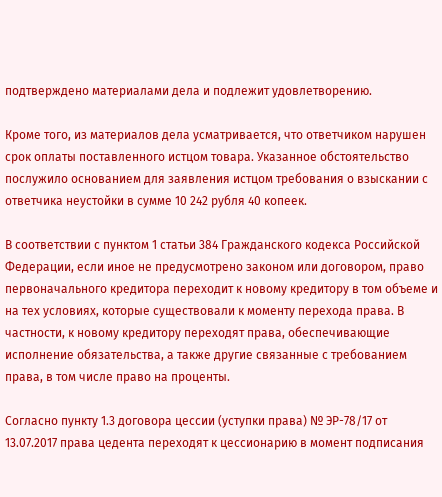подтверждено материалами дела и подлежит удовлетворению.

Кроме того, из материалов дела усматривается, что ответчиком нарушен срок оплаты поставленного истцом товара. Указанное обстоятельство послужило основанием для заявления истцом требования о взыскании с ответчика неустойки в сумме 10 242 рубля 40 копеек.

В соответствии с пунктом 1 статьи 384 Гражданского кодекса Российской Федерации, если иное не предусмотрено законом или договором, право первоначального кредитора переходит к новому кредитору в том объеме и на тех условиях, которые существовали к моменту перехода права. В частности, к новому кредитору переходят права, обеспечивающие исполнение обязательства, а также другие связанные с требованием права, в том числе право на проценты.

Согласно пункту 1.3 договора цессии (уступки права) № ЭР-78/17 от 13.07.2017 права цедента переходят к цессионарию в момент подписания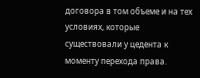договора в том объеме и на тех условиях, которые существовали у цедента к моменту перехода права.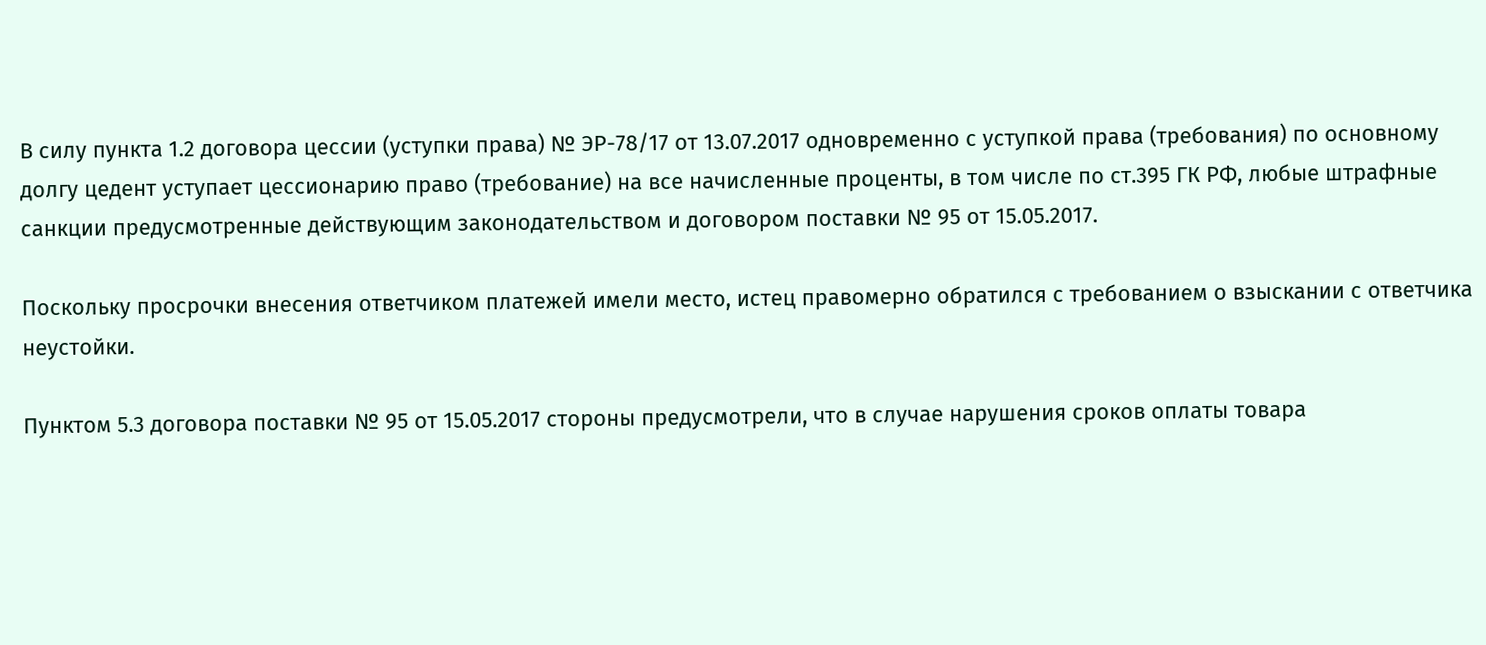В силу пункта 1.2 договора цессии (уступки права) № ЭР-78/17 от 13.07.2017 одновременно с уступкой права (требования) по основному долгу цедент уступает цессионарию право (требование) на все начисленные проценты, в том числе по ст.395 ГК РФ, любые штрафные санкции предусмотренные действующим законодательством и договором поставки № 95 от 15.05.2017.

Поскольку просрочки внесения ответчиком платежей имели место, истец правомерно обратился с требованием о взыскании с ответчика неустойки.

Пунктом 5.3 договора поставки № 95 от 15.05.2017 стороны предусмотрели, что в случае нарушения сроков оплаты товара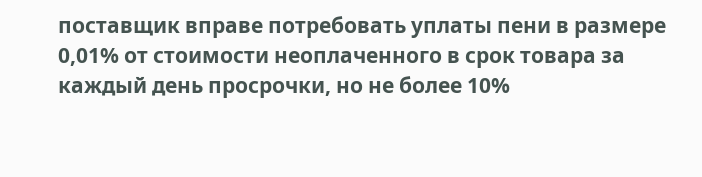поставщик вправе потребовать уплаты пени в размере 0,01% от стоимости неоплаченного в срок товара за каждый день просрочки, но не более 10%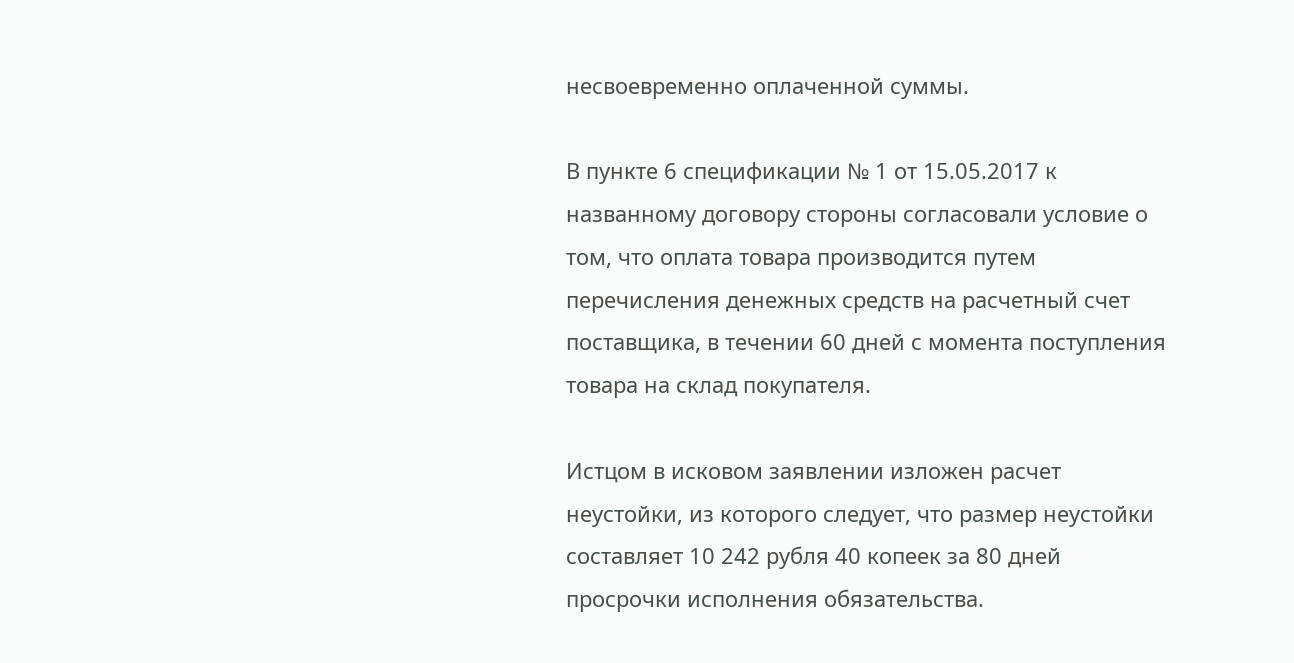несвоевременно оплаченной суммы.

В пункте 6 спецификации № 1 от 15.05.2017 к названному договору стороны согласовали условие о том, что оплата товара производится путем перечисления денежных средств на расчетный счет поставщика, в течении 60 дней с момента поступления товара на склад покупателя.

Истцом в исковом заявлении изложен расчет неустойки, из которого следует, что размер неустойки составляет 10 242 рубля 40 копеек за 80 дней просрочки исполнения обязательства.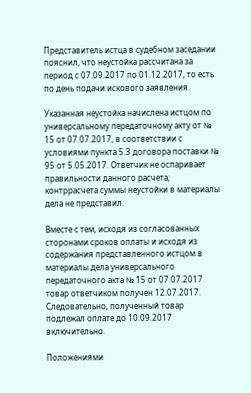Представитель истца в судебном заседании пояснил, что неустойка рассчитана за период с 07.09.2017 по 01.12.2017, то есть по день подачи искового заявления.

Указанная неустойка начислена истцом по универсальному передаточному акту от № 15 от 07.07.2017, в соответствии с условиями пункта 5.3 договора поставки № 95 от 5.05.2017. Ответчик не оспаривает правильности данного расчета; контррасчета суммы неустойки в материалы дела не представил.

Вместе с тем, исходя из согласованных сторонами сроков оплаты и исходя из содержания представленного истцом в материалы дела универсального передаточного акта № 15 от 07.07.2017 товар ответчиком получен 12.07.2017. Следовательно, полученный товар подлежал оплате до 10.09.2017 включительно.

Положениями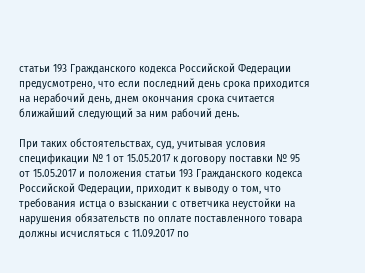статьи 193 Гражданского кодекса Российской Федерации предусмотрено, что если последний день срока приходится на нерабочий день, днем окончания срока считается ближайший следующий за ним рабочий день.

При таких обстоятельствах, суд, учитывая условия спецификации № 1 от 15.05.2017 к договору поставки № 95 от 15.05.2017 и положения статьи 193 Гражданского кодекса Российской Федерации, приходит к выводу о том, что требования истца о взыскании с ответчика неустойки на нарушения обязательств по оплате поставленного товара должны исчисляться с 11.09.2017 по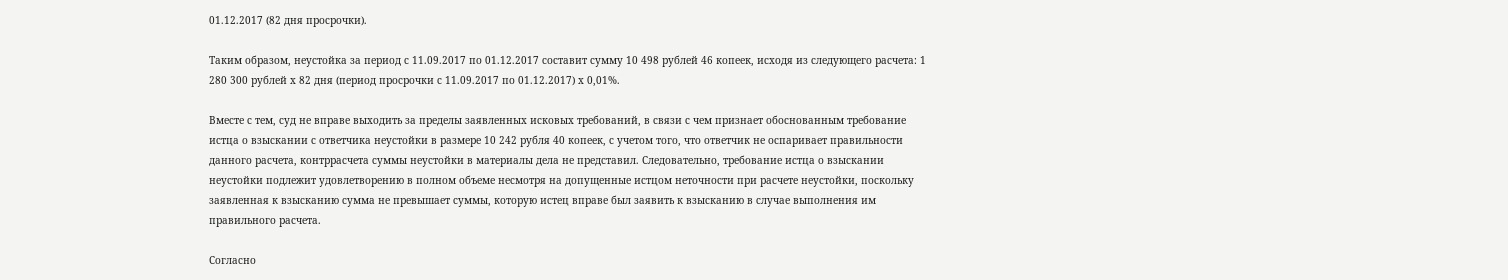01.12.2017 (82 дня просрочки).

Таким образом, неустойка за период с 11.09.2017 по 01.12.2017 составит сумму 10 498 рублей 46 копеек, исходя из следующего расчета: 1 280 300 рублей х 82 дня (период просрочки с 11.09.2017 по 01.12.2017) х 0,01%.

Вместе с тем, суд не вправе выходить за пределы заявленных исковых требований, в связи с чем признает обоснованным требование истца о взыскании с ответчика неустойки в размере 10 242 рубля 40 копеек, с учетом того, что ответчик не оспаривает правильности данного расчета, контррасчета суммы неустойки в материалы дела не представил. Следовательно, требование истца о взыскании неустойки подлежит удовлетворению в полном объеме несмотря на допущенные истцом неточности при расчете неустойки, поскольку заявленная к взысканию сумма не превышает суммы, которую истец вправе был заявить к взысканию в случае выполнения им правильного расчета.

Согласно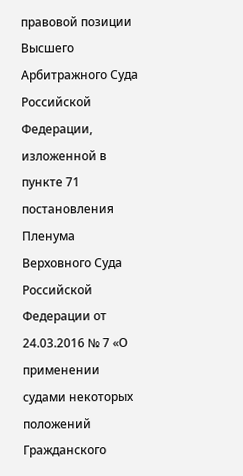правовой позиции Высшего Арбитражного Суда Российской Федерации, изложенной в пункте 71 постановления Пленума Верховного Суда Российской Федерации от 24.03.2016 № 7 «О применении судами некоторых положений Гражданского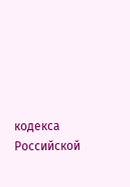кодекса Российской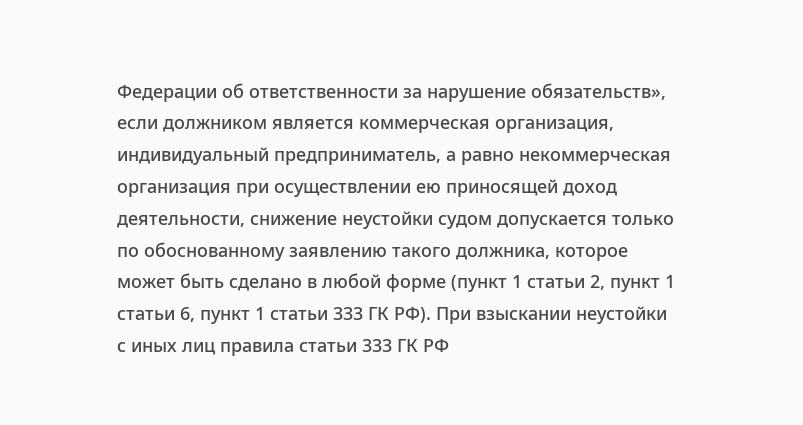Федерации об ответственности за нарушение обязательств», если должником является коммерческая организация, индивидуальный предприниматель, а равно некоммерческая организация при осуществлении ею приносящей доход деятельности, снижение неустойки судом допускается только по обоснованному заявлению такого должника, которое может быть сделано в любой форме (пункт 1 статьи 2, пункт 1 статьи 6, пункт 1 статьи 333 ГК РФ). При взыскании неустойки с иных лиц правила статьи 333 ГК РФ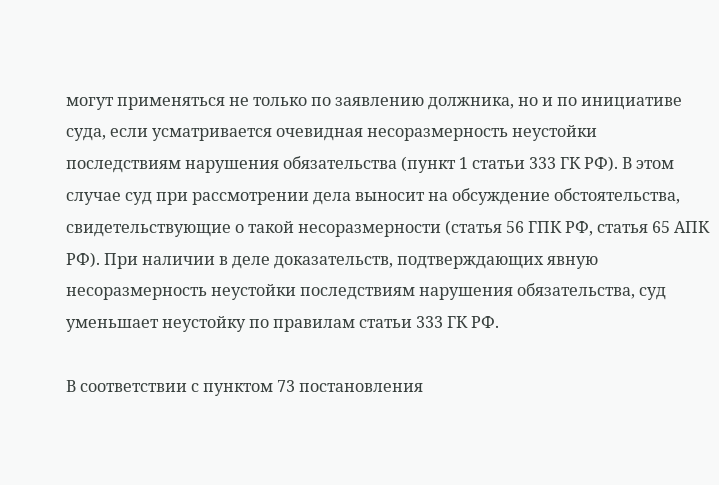могут применяться не только по заявлению должника, но и по инициативе суда, если усматривается очевидная несоразмерность неустойки последствиям нарушения обязательства (пункт 1 статьи 333 ГК РФ). В этом случае суд при рассмотрении дела выносит на обсуждение обстоятельства, свидетельствующие о такой несоразмерности (статья 56 ГПК РФ, статья 65 АПК РФ). При наличии в деле доказательств, подтверждающих явную несоразмерность неустойки последствиям нарушения обязательства, суд уменьшает неустойку по правилам статьи 333 ГК РФ.

В соответствии с пунктом 73 постановления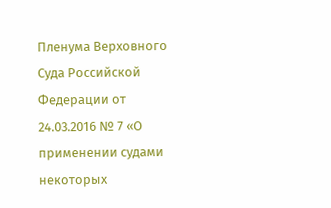Пленума Верховного Суда Российской Федерации от 24.03.2016 № 7 «О применении судами некоторых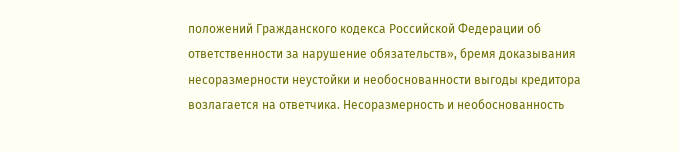положений Гражданского кодекса Российской Федерации об ответственности за нарушение обязательств», бремя доказывания несоразмерности неустойки и необоснованности выгоды кредитора возлагается на ответчика. Несоразмерность и необоснованность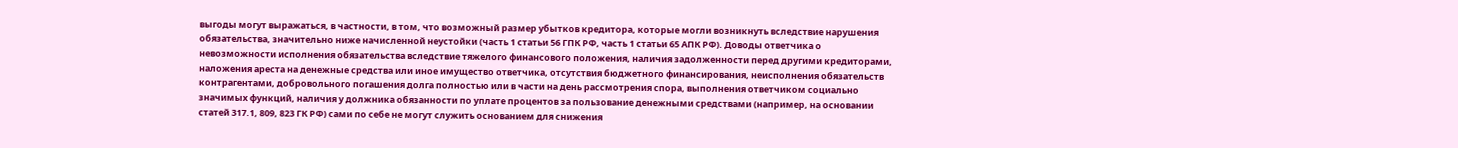выгоды могут выражаться, в частности, в том, что возможный размер убытков кредитора, которые могли возникнуть вследствие нарушения обязательства, значительно ниже начисленной неустойки (часть 1 статьи 56 ГПК РФ, часть 1 статьи 65 АПК РФ). Доводы ответчика о невозможности исполнения обязательства вследствие тяжелого финансового положения, наличия задолженности перед другими кредиторами, наложения ареста на денежные средства или иное имущество ответчика, отсутствия бюджетного финансирования, неисполнения обязательств контрагентами, добровольного погашения долга полностью или в части на день рассмотрения спора, выполнения ответчиком социально значимых функций, наличия у должника обязанности по уплате процентов за пользование денежными средствами (например, на основании статей 317.1, 809, 823 ГК РФ) сами по себе не могут служить основанием для снижения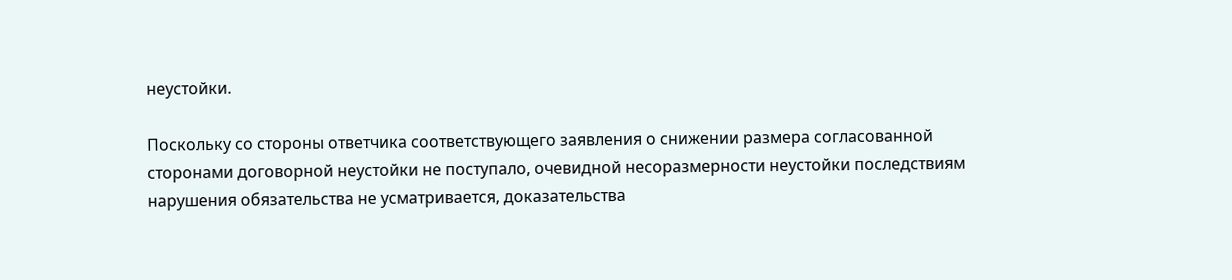неустойки.

Поскольку со стороны ответчика соответствующего заявления о снижении размера согласованной сторонами договорной неустойки не поступало, очевидной несоразмерности неустойки последствиям нарушения обязательства не усматривается, доказательства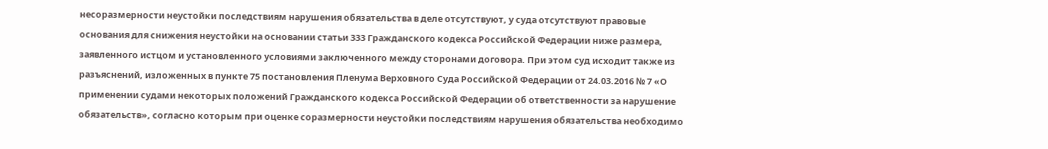несоразмерности неустойки последствиям нарушения обязательства в деле отсутствуют, у суда отсутствуют правовые основания для снижения неустойки на основании статьи 333 Гражданского кодекса Российской Федерации ниже размера, заявленного истцом и установленного условиями заключенного между сторонами договора. При этом суд исходит также из разъяснений, изложенных в пункте 75 постановления Пленума Верховного Суда Российской Федерации от 24.03.2016 № 7 «О применении судами некоторых положений Гражданского кодекса Российской Федерации об ответственности за нарушение обязательств», согласно которым при оценке соразмерности неустойки последствиям нарушения обязательства необходимо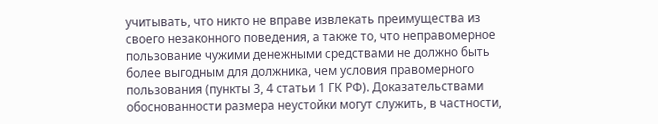учитывать, что никто не вправе извлекать преимущества из своего незаконного поведения, а также то, что неправомерное пользование чужими денежными средствами не должно быть более выгодным для должника, чем условия правомерного пользования (пункты 3, 4 статьи 1 ГК РФ). Доказательствами обоснованности размера неустойки могут служить, в частности,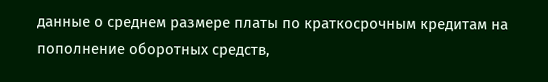данные о среднем размере платы по краткосрочным кредитам на пополнение оборотных средств,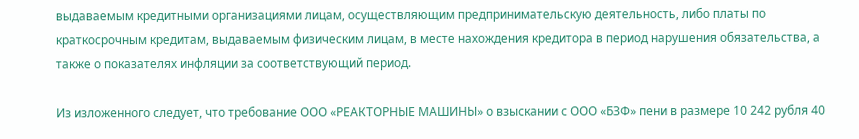выдаваемым кредитными организациями лицам, осуществляющим предпринимательскую деятельность, либо платы по краткосрочным кредитам, выдаваемым физическим лицам, в месте нахождения кредитора в период нарушения обязательства, а также о показателях инфляции за соответствующий период.

Из изложенного следует, что требование ООО «РЕАКТОРНЫЕ МАШИНЫ» о взыскании с ООО «БЗФ» пени в размере 10 242 рубля 40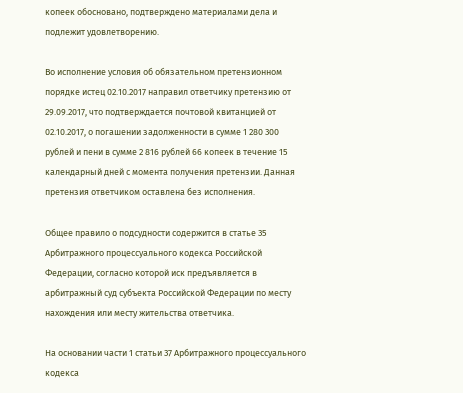копеек обосновано, подтверждено материалами дела и подлежит удовлетворению.

Во исполнение условия об обязательном претензионном порядке истец 02.10.2017 направил ответчику претензию от 29.09.2017, что подтверждается почтовой квитанцией от 02.10.2017, о погашении задолженности в сумме 1 280 300 рублей и пени в сумме 2 816 рублей 66 копеек в течение 15 календарный дней с момента получения претензии. Данная претензия ответчиком оставлена без исполнения.

Общее правило о подсудности содержится в статье 35 Арбитражного процессуального кодекса Российской Федерации, согласно которой иск предъявляется в арбитражный суд субъекта Российской Федерации по месту нахождения или месту жительства ответчика.

На основании части 1 статьи 37 Арбитражного процессуального кодекса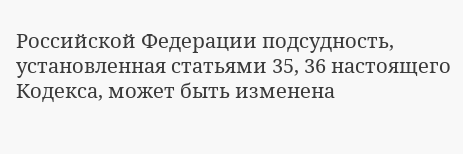Российской Федерации подсудность, установленная статьями 35, 36 настоящего Кодекса, может быть изменена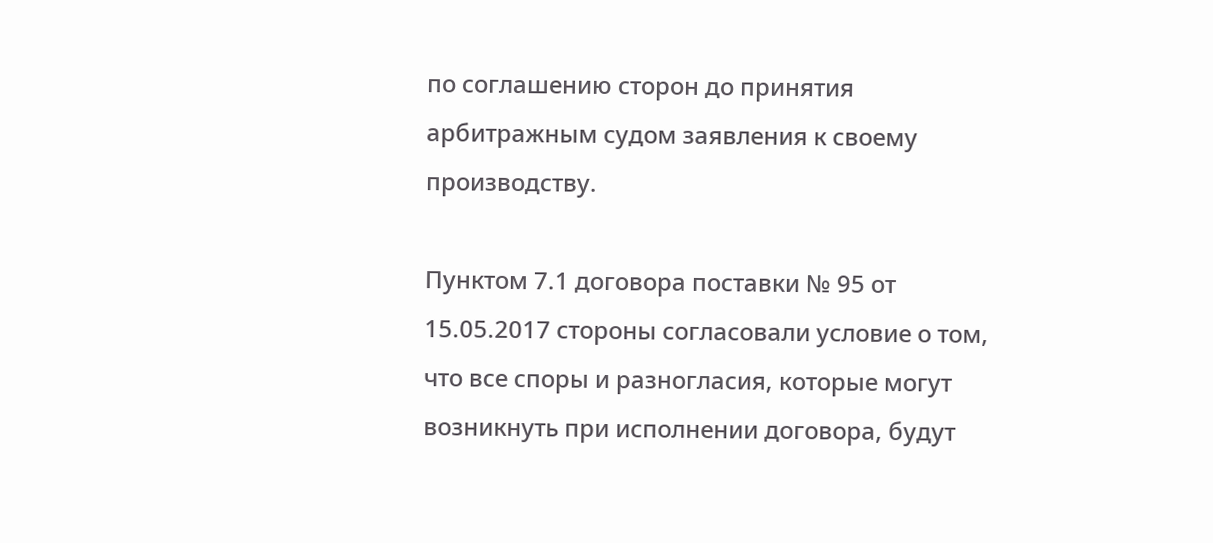по соглашению сторон до принятия арбитражным судом заявления к своему производству.

Пунктом 7.1 договора поставки № 95 от 15.05.2017 стороны согласовали условие о том, что все споры и разногласия, которые могут возникнуть при исполнении договора, будут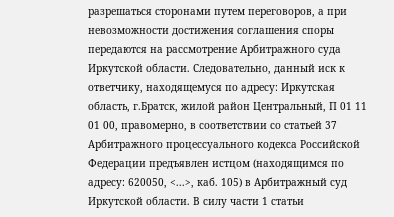разрешаться сторонами путем переговоров, а при невозможности достижения соглашения споры передаются на рассмотрение Арбитражного суда Иркутской области. Следовательно, данный иск к ответчику, находящемуся по адресу: Иркутская область, г.Братск, жилой район Центральный, П 01 11 01 00, правомерно, в соответствии со статьей 37 Арбитражного процессуального кодекса Российской Федерации предъявлен истцом (находящимся по адресу: 620050, <...>, каб. 105) в Арбитражный суд Иркутской области. В силу части 1 статьи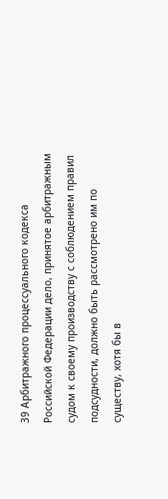39 Арбитражного процессуального кодекса Российской Федерации дело, принятое арбитражным судом к своему производству с соблюдением правил подсудности, должно быть рассмотрено им по существу, хотя бы в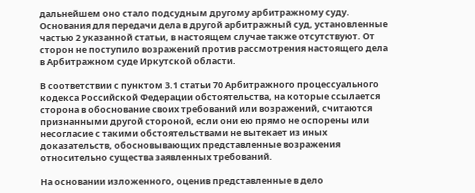дальнейшем оно стало подсудным другому арбитражному суду. Основания для передачи дела в другой арбитражный суд, установленные частью 2 указанной статьи, в настоящем случае также отсутствуют. От сторон не поступило возражений против рассмотрения настоящего дела в Арбитражном суде Иркутской области.

В соответствии с пунктом 3.1 статьи 70 Арбитражного процессуального кодекса Российской Федерации обстоятельства, на которые ссылается сторона в обоснование своих требований или возражений, считаются признанными другой стороной, если они ею прямо не оспорены или несогласие с такими обстоятельствами не вытекает из иных доказательств, обосновывающих представленные возражения относительно существа заявленных требований.

На основании изложенного, оценив представленные в дело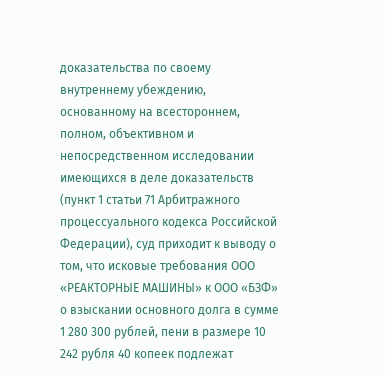доказательства по своему внутреннему убеждению, основанному на всестороннем, полном, объективном и непосредственном исследовании имеющихся в деле доказательств (пункт 1 статьи 71 Арбитражного процессуального кодекса Российской Федерации), суд приходит к выводу о том, что исковые требования ООО «РЕАКТОРНЫЕ МАШИНЫ» к ООО «БЗФ» о взыскании основного долга в сумме 1 280 300 рублей, пени в размере 10 242 рубля 40 копеек подлежат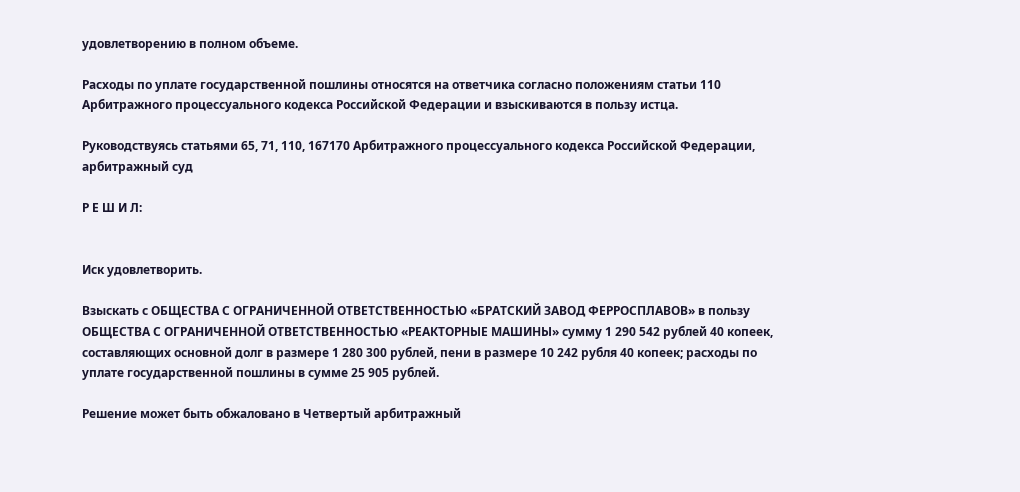удовлетворению в полном объеме.

Расходы по уплате государственной пошлины относятся на ответчика согласно положениям статьи 110 Арбитражного процессуального кодекса Российской Федерации и взыскиваются в пользу истца.

Руководствуясь статьями 65, 71, 110, 167170 Арбитражного процессуального кодекса Российской Федерации, арбитражный суд

Р Е Ш И Л:


Иск удовлетворить.

Взыскать с ОБЩЕСТВА С ОГРАНИЧЕННОЙ ОТВЕТСТВЕННОСТЬЮ «БРАТСКИЙ ЗАВОД ФЕРРОСПЛАВОВ» в пользу ОБЩЕСТВА С ОГРАНИЧЕННОЙ ОТВЕТСТВЕННОСТЬЮ «РЕАКТОРНЫЕ МАШИНЫ» сумму 1 290 542 рублей 40 копеек, составляющих основной долг в размере 1 280 300 рублей, пени в размере 10 242 рубля 40 копеек; расходы по уплате государственной пошлины в сумме 25 905 рублей.

Решение может быть обжаловано в Четвертый арбитражный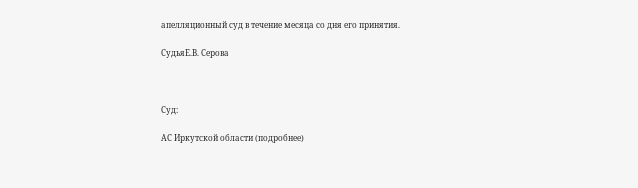апелляционный суд в течение месяца со дня его принятия.

СудьяЕ.В. Серова



Суд:

АС Иркутской области (подробнее)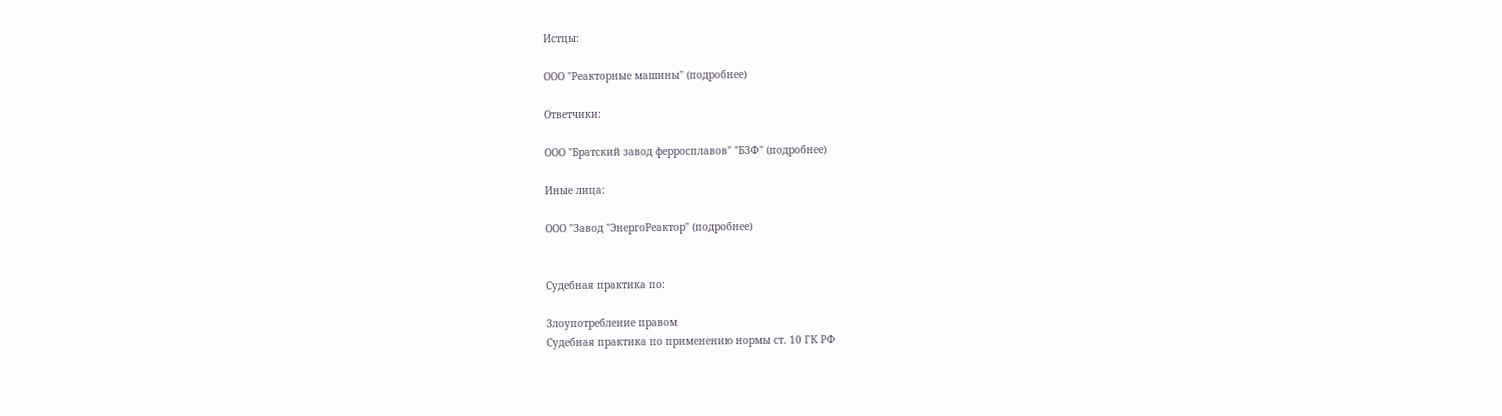Истцы:

ООО "Реакторные машины" (подробнее)

Ответчики:

ООО "Братский завод ферросплавов" "БЗФ" (подробнее)

Иные лица:

ООО "Завод "ЭнергоРеактор" (подробнее)


Судебная практика по:

Злоупотребление правом
Судебная практика по применению нормы ст. 10 ГК РФ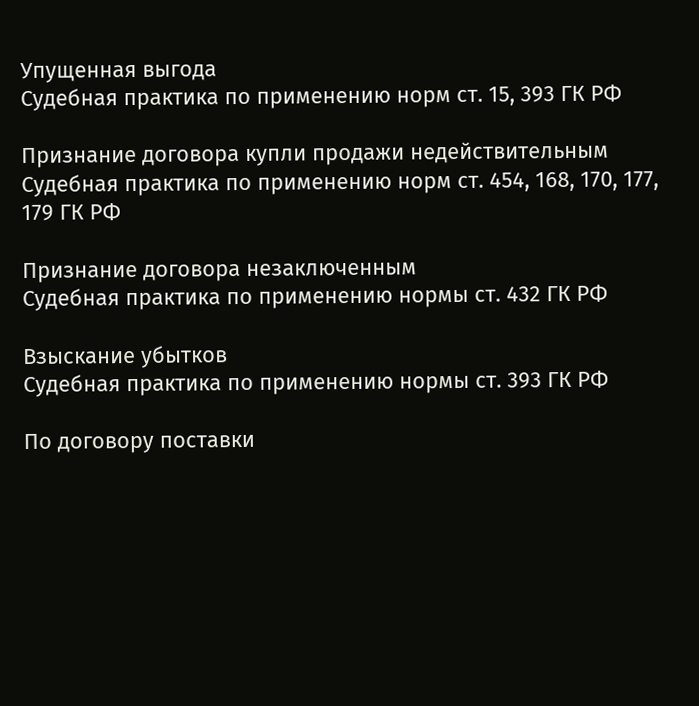Упущенная выгода
Судебная практика по применению норм ст. 15, 393 ГК РФ

Признание договора купли продажи недействительным
Судебная практика по применению норм ст. 454, 168, 170, 177, 179 ГК РФ

Признание договора незаключенным
Судебная практика по применению нормы ст. 432 ГК РФ

Взыскание убытков
Судебная практика по применению нормы ст. 393 ГК РФ

По договору поставки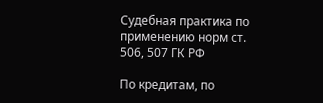Судебная практика по применению норм ст. 506, 507 ГК РФ

По кредитам, по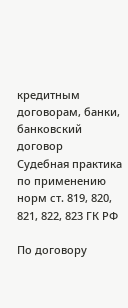кредитным договорам, банки, банковский договор
Судебная практика по применению норм ст. 819, 820, 821, 822, 823 ГК РФ

По договору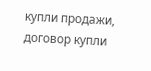купли продажи, договор купли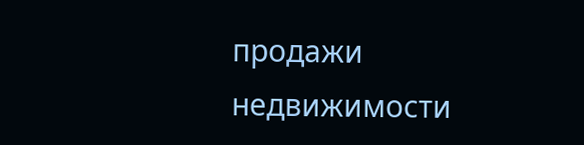продажи недвижимости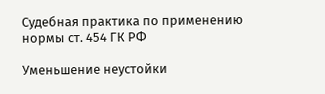Судебная практика по применению нормы ст. 454 ГК РФ

Уменьшение неустойки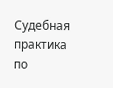Судебная практика по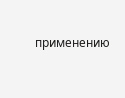применению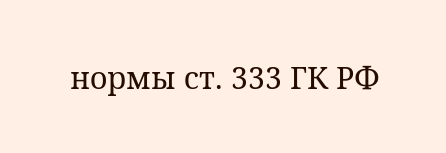нормы ст. 333 ГК РФ